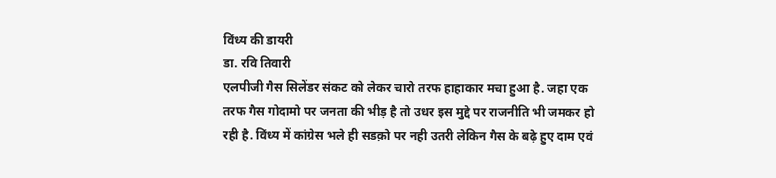विंध्य की डायरी
डा. रवि तिवारी
एलपीजी गैस सिलेंडर संकट को लेकर चारो तरफ हाहाकार मचा हुआ है. जहा एक तरफ गैस गोदामो पर जनता की भीड़ है तो उधर इस मुद्दे पर राजनीति भी जमकर हो रही है. विंध्य में कांग्रेस भले ही सडक़ो पर नही उतरी लेकिन गैस के बढ़े हुए दाम एवं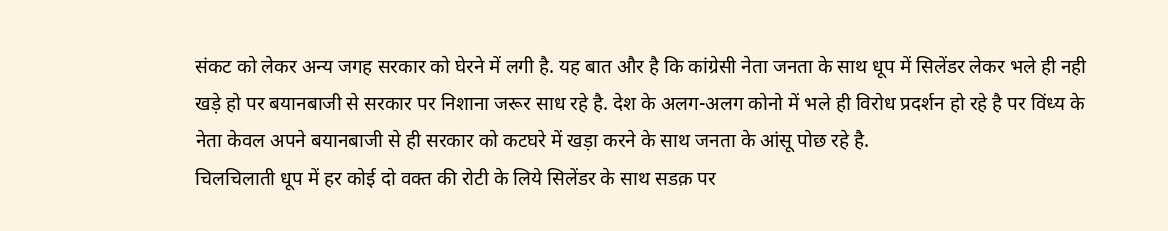संकट को लेकर अन्य जगह सरकार को घेरने में लगी है. यह बात और है कि कांग्रेसी नेता जनता के साथ धूप में सिलेंडर लेकर भले ही नही खड़े हो पर बयानबाजी से सरकार पर निशाना जरूर साध रहे है. देश के अलग-अलग कोनो में भले ही विरोध प्रदर्शन हो रहे है पर विंध्य के नेता केवल अपने बयानबाजी से ही सरकार को कटघरे में खड़ा करने के साथ जनता के आंसू पोछ रहे है.
चिलचिलाती धूप में हर कोई दो वक्त की रोटी के लिये सिलेंडर के साथ सडक़ पर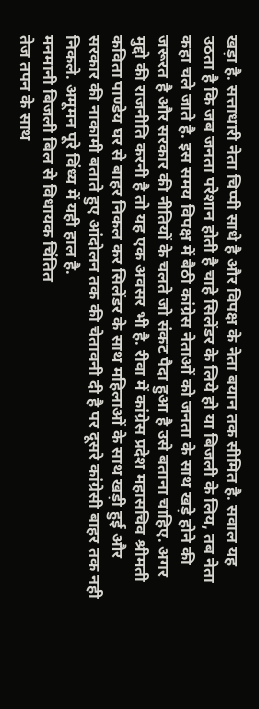खड़ा है. सत्ताधारी नेता चिप्पी साधे है और विपक्ष के नेता बयान तक सीमित है. सवाल यह उठता है कि जब जनता परेशान होती है चाहे सिलेंडर के लिये हो या बिजली के लिय, तब नेता कहा चले जाते है. इस समय विपक्ष में बैठी कांग्रेस नेताओं को जनता के साथ खड़े होने की जरूरत है और सरकार की नीतियों के चलते जो संकट पैदा हुआ है उसे बताना चाहिए. अगर मुद्दो की राजनीति करनी है तो यह एक अवसर भी है. रीवा में कांग्रेस प्रदेश महासचिव श्रीमती कविता पाण्डेय घर से बाहर निकल कर सिलेंडर के साथ महिलाओं के साथ खड़ी हुई और सरकार की नाकामी बताते हुए आंदोलन तक की चेतावनी दी है पर दूसरे कांग्रेसी बाहर तक नही निकले. अमूमन पूरे विंध्य में यही हाल है.
मनमानी बिजली बिल से विधायक चिंतित
तेज तपन के साथ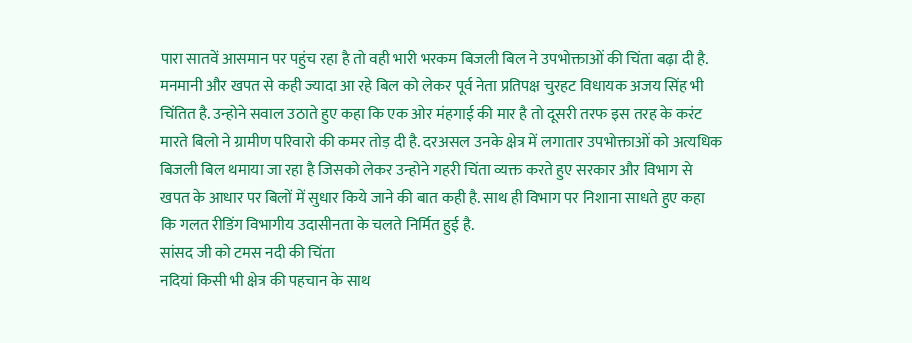पारा सातवें आसमान पर पहुंच रहा है तो वही भारी भरकम बिजली बिल ने उपभोक्ताओं की चिंता बढ़ा दी है. मनमानी और खपत से कही ज्यादा आ रहे बिल को लेकर पूर्व नेता प्रतिपक्ष चुरहट विधायक अजय सिंह भी चिंतित है. उन्होने सवाल उठाते हुए कहा कि एक ओर मंहगाई की मार है तो दूसरी तरफ इस तरह के करंट मारते बिलो ने ग्रामीण परिवारो की कमर तोड़ दी है. दरअसल उनके क्षेत्र में लगातार उपभोक्ताओं को अत्यधिक बिजली बिल थमाया जा रहा है जिसको लेकर उन्होने गहरी चिंता व्यक्त करते हुए सरकार और विभाग से खपत के आधार पर बिलों में सुधार किये जाने की बात कही है. साथ ही विभाग पर निशाना साधते हुए कहा कि गलत रीडिंग विभागीय उदासीनता के चलते निर्मित हुई है.
सांसद जी को टमस नदी की चिंता
नदियां किसी भी क्षेत्र की पहचान के साथ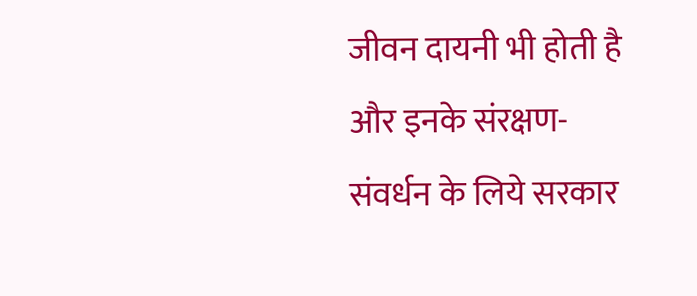जीवन दायनी भी होती है और इनके संरक्षण-संवर्धन के लिये सरकार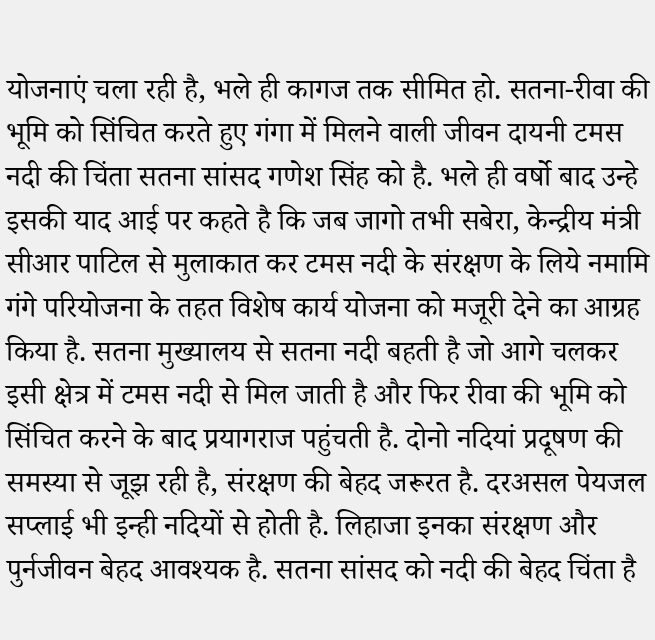योजनाएं चला रही है, भले ही कागज तक सीमित हो. सतना-रीवा की भूमि को सिंचित करते हुए गंगा में मिलने वाली जीवन दायनी टमस नदी की चिंता सतना सांसद गणेश सिंह को है. भले ही वर्षो बाद उन्हे इसकी याद आई पर कहते है कि जब जागो तभी सबेरा, केन्द्रीय मंत्री सीआर पाटिल से मुलाकात कर टमस नदी के संरक्षण के लिये नमामि गंगे परियोजना के तहत विशेष कार्य योजना को मजूरी देने का आग्रह किया है. सतना मुख्यालय से सतना नदी बहती है जो आगे चलकर इसी क्षेत्र में टमस नदी से मिल जाती है और फिर रीवा की भूमि को सिंचित करने के बाद प्रयागराज पहुंचती है. दोनो नदियां प्रदूषण की समस्या से जूझ रही है, संरक्षण की बेहद जरूरत है. दरअसल पेयजल सप्लाई भी इन्ही नदियों से होती है. लिहाजा इनका संरक्षण और पुर्नजीवन बेहद आवश्यक है. सतना सांसद को नदी की बेहद चिंता है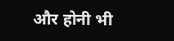और होनी भी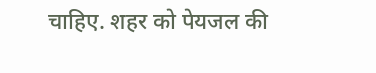चाहिए. शहर को पेयजल की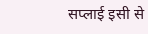सप्लाई इसी से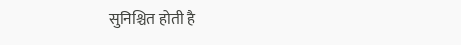सुनिश्चित होती है